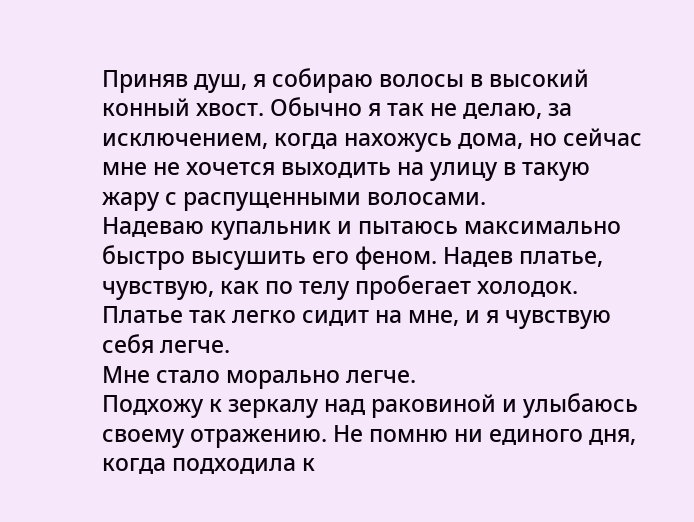Приняв душ, я собираю волосы в высокий конный хвост. Обычно я так не делаю, за исключением, когда нахожусь дома, но сейчас мне не хочется выходить на улицу в такую жару с распущенными волосами.
Надеваю купальник и пытаюсь максимально быстро высушить его феном. Надев платье, чувствую, как по телу пробегает холодок. Платье так легко сидит на мне, и я чувствую себя легче.
Мне стало морально легче.
Подхожу к зеркалу над раковиной и улыбаюсь своему отражению. Не помню ни единого дня, когда подходила к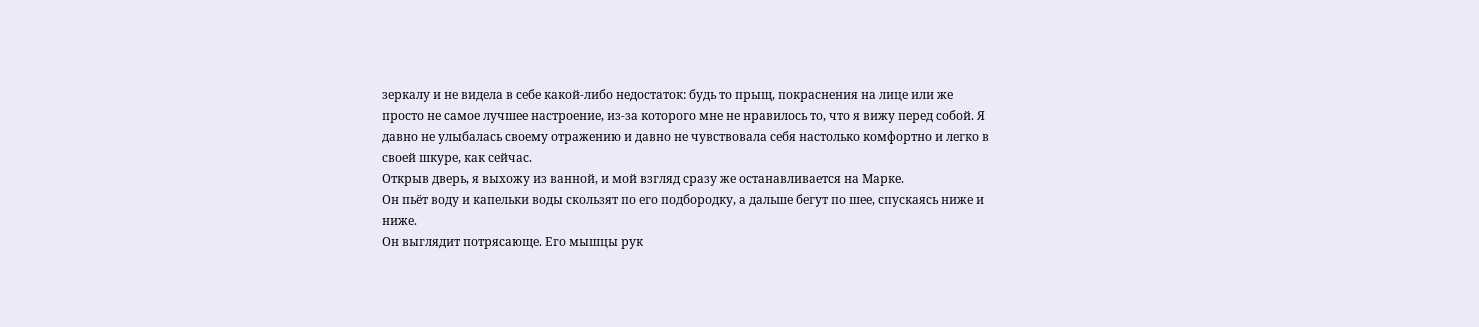зеркалу и не видела в себе какой-либо недостаток: будь то прыщ, покраснения на лице или же просто не самое лучшее настроение, из-за которого мне не нравилось то, что я вижу перед собой. Я давно не улыбалась своему отражению и давно не чувствовала себя настолько комфортно и легко в своей шкуре, как сейчас.
Открыв дверь, я выхожу из ванной, и мой взгляд сразу же останавливается на Марке.
Он пьёт воду и капельки воды скользят по его подбородку, а дальше бегут по шее, спускаясь ниже и ниже.
Он выглядит потрясающе. Его мышцы рук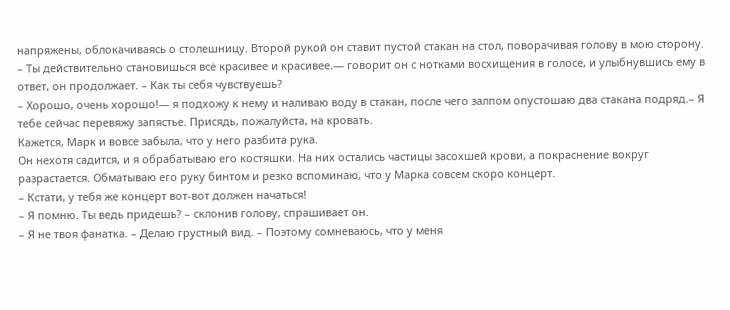напряжены, облокачиваясь о столешницу. Второй рукой он ставит пустой стакан на стол, поворачивая голову в мою сторону.
– Ты действительно становишься всё красивее и красивее.— говорит он с нотками восхищения в голосе, и улыбнувшись ему в ответ, он продолжает. – Как ты себя чувствуешь?
– Хорошо, очень хорошо!— я подхожу к нему и наливаю воду в стакан, после чего залпом опустошаю два стакана подряд.– Я тебе сейчас перевяжу запястье. Присядь, пожалуйста, на кровать.
Кажется, Марк и вовсе забыла, что у него разбита рука.
Он нехотя садится, и я обрабатываю его костяшки. На них остались частицы засохшей крови, а покраснение вокруг разрастается. Обматываю его руку бинтом и резко вспоминаю, что у Марка совсем скоро концерт.
– Кстати, у тебя же концерт вот-вот должен начаться!
– Я помню. Ты ведь придёшь? – склонив голову, спрашивает он.
– Я не твоя фанатка. – Делаю грустный вид. – Поэтому сомневаюсь, что у меня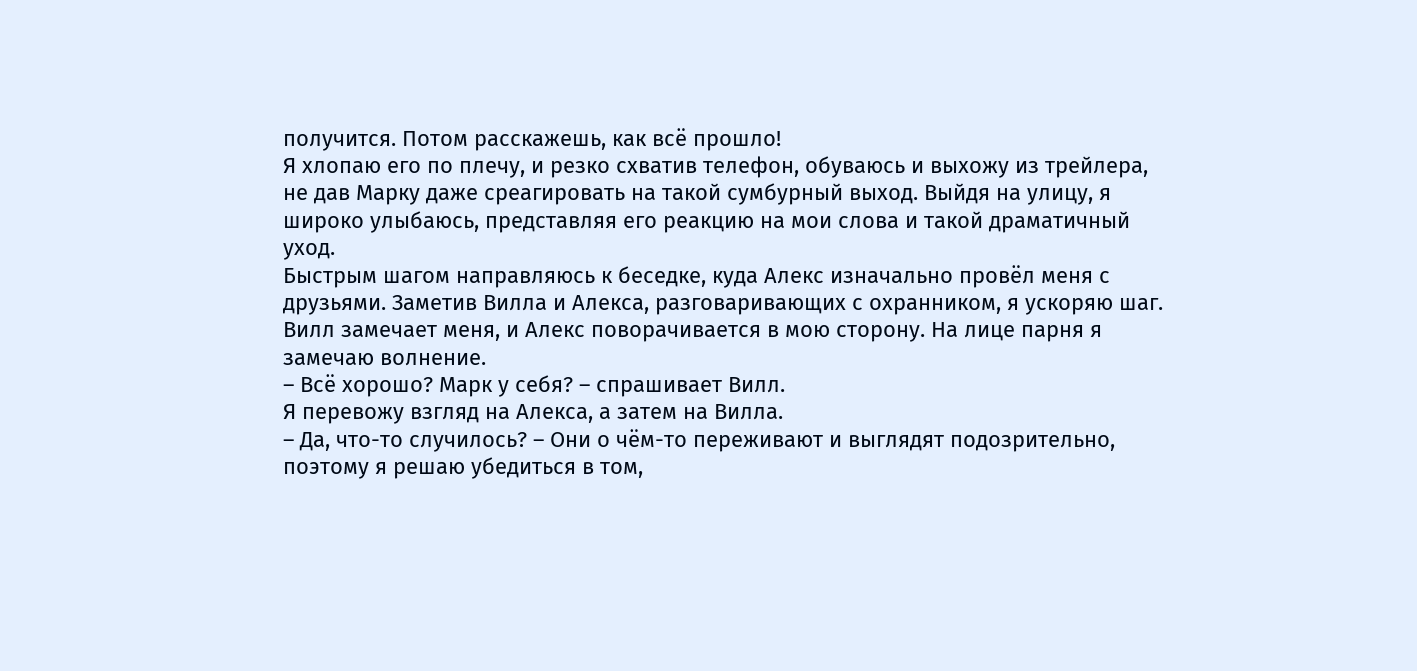получится. Потом расскажешь, как всё прошло!
Я хлопаю его по плечу, и резко схватив телефон, обуваюсь и выхожу из трейлера, не дав Марку даже среагировать на такой сумбурный выход. Выйдя на улицу, я широко улыбаюсь, представляя его реакцию на мои слова и такой драматичный уход.
Быстрым шагом направляюсь к беседке, куда Алекс изначально провёл меня с друзьями. Заметив Вилла и Алекса, разговаривающих с охранником, я ускоряю шаг.
Вилл замечает меня, и Алекс поворачивается в мою сторону. На лице парня я замечаю волнение.
– Всё хорошо? Марк у себя? – спрашивает Вилл.
Я перевожу взгляд на Алекса, а затем на Вилла.
– Да, что-то случилось? – Они о чём-то переживают и выглядят подозрительно, поэтому я решаю убедиться в том,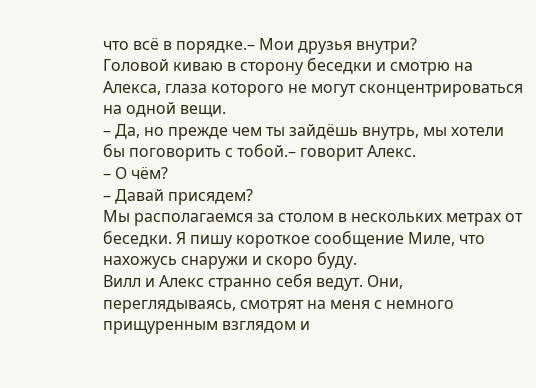что всё в порядке.– Мои друзья внутри?
Головой киваю в сторону беседки и смотрю на Алекса, глаза которого не могут сконцентрироваться на одной вещи.
– Да, но прежде чем ты зайдёшь внутрь, мы хотели бы поговорить с тобой.– говорит Алекс.
– О чём?
– Давай присядем?
Мы располагаемся за столом в нескольких метрах от беседки. Я пишу короткое сообщение Миле, что нахожусь снаружи и скоро буду.
Вилл и Алекс странно себя ведут. Они, переглядываясь, смотрят на меня с немного прищуренным взглядом и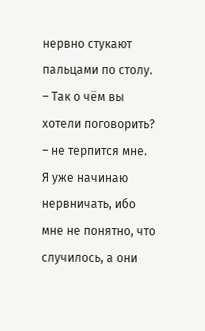нервно стукают пальцами по столу.
– Так о чём вы хотели поговорить? – не терпится мне.
Я уже начинаю нервничать, ибо мне не понятно, что случилось, а они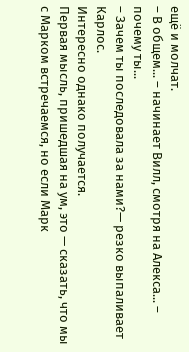ещё и молчат.
– В общем... – начинает Вилл, смотря на Алекса... – почему ты...
– Зачем ты последовала за нами?— резко выпаливает Карлос.
Интересно однако получается.
Первая мысль, пришедшая на ум, это — сказать, что мы с Марком встречаемся, но если Марк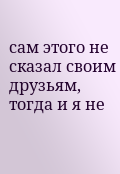сам этого не сказал своим друзьям, тогда и я не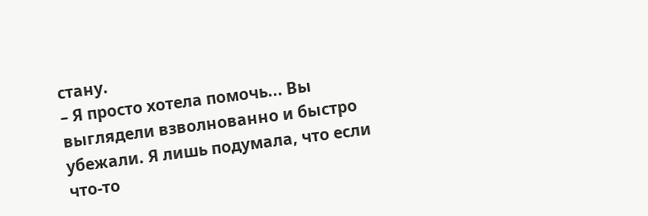стану.
– Я просто хотела помочь... Вы выглядели взволнованно и быстро убежали. Я лишь подумала, что если что-то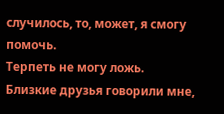случилось, то, может, я смогу помочь.
Терпеть не могу ложь.
Близкие друзья говорили мне,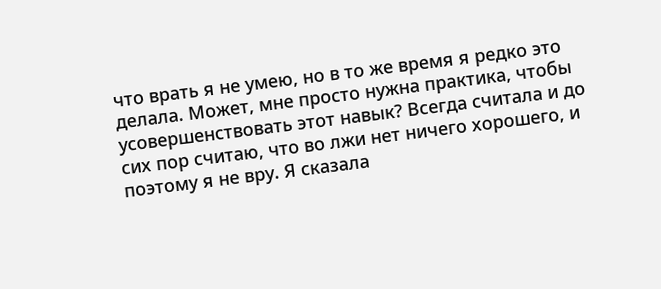что врать я не умею, но в то же время я редко это делала. Может, мне просто нужна практика, чтобы усовершенствовать этот навык? Всегда считала и до сих пор считаю, что во лжи нет ничего хорошего, и поэтому я не вру. Я сказала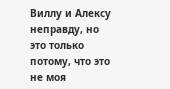Виллу и Алексу неправду, но это только потому, что это не моя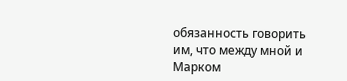обязанность говорить им, что между мной и Марком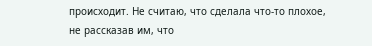происходит. Не считаю, что сделала что-то плохое, не рассказав им, что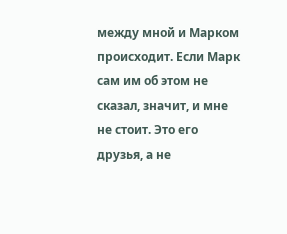между мной и Марком происходит. Если Марк сам им об этом не сказал, значит, и мне не стоит. Это его друзья, а не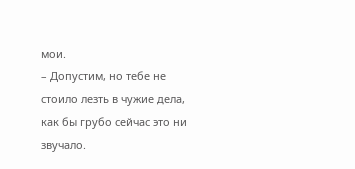мои.
– Допустим, но тебе не стоило лезть в чужие дела, как бы грубо сейчас это ни звучало.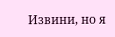Извини, но я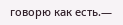говорю как есть.—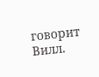говорит Вилл.